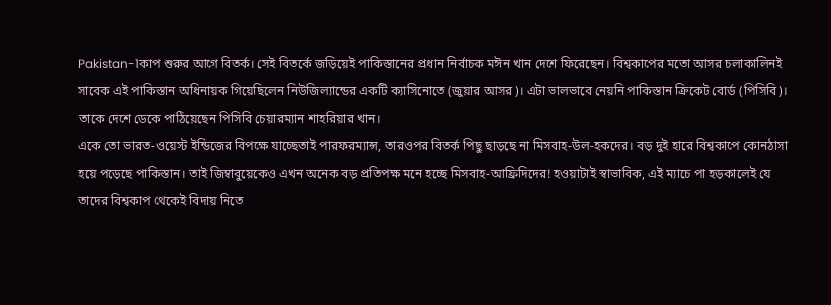Pakistan-1কাপ শুরুর আগে বিতর্ক। সেই বিতর্কে জড়িয়েই পাকিস্তানের প্রধান নির্বাচক মঈন খান দেশে ফিরেছেন। বিশ্বকাপের মতো আসর চলাকালিনই সাবেক এই পাকিস্তান অধিনায়ক গিয়েছিলেন নিউজিল্যান্ডের একটি ক্যাসিনোতে (জুয়ার আসর)। এটা ভালভাবে নেয়নি পাকিস্তান ক্রিকেট বোর্ড (পিসিবি)। তাকে দেশে ডেকে পাঠিয়েছেন পিসিবি চেয়ারম্যান শাহরিয়ার খান।
একে তো ভারত-ওয়েস্ট ইন্ডিজের বিপক্ষে যাচ্ছেতাই পারফরম্যান্স, তারওপর বিতর্ক পিছু ছাড়ছে না মিসবাহ-উল-হকদের। বড় দুই হারে বিশ্বকাপে কোনঠাসা হয়ে পড়েছে পাকিস্তান। তাই জিম্বাবুয়েকেও এখন অনেক বড় প্রতিপক্ষ মনে হচ্ছে মিসবাহ-আফ্রিদিদের! হওয়াটাই স্বাভাবিক, এই ম্যাচে পা হড়কালেই যে তাদের বিশ্বকাপ থেকেই বিদায় নিতে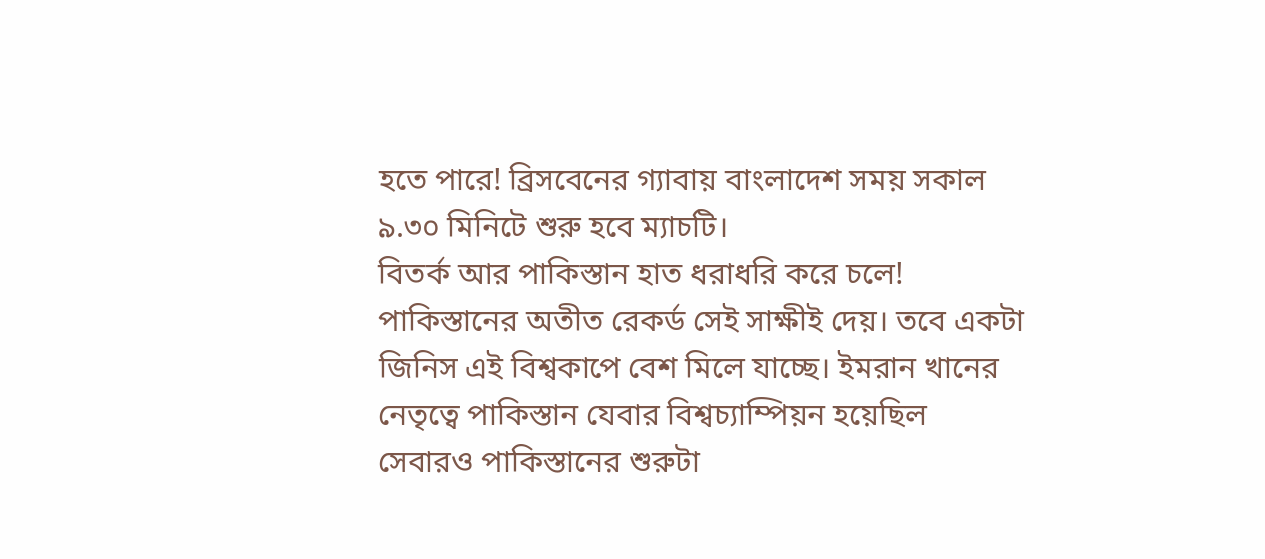হতে পারে! ব্রিসবেনের গ্যাবায় বাংলাদেশ সময় সকাল ৯.৩০ মিনিটে শুরু হবে ম্যাচটি।
বিতর্ক আর পাকিস্তান হাত ধরাধরি করে চলে! পাকিস্তানের অতীত রেকর্ড সেই সাক্ষীই দেয়। তবে একটা জিনিস এই বিশ্বকাপে বেশ মিলে যাচ্ছে। ইমরান খানের নেতৃত্বে পাকিস্তান যেবার বিশ্বচ্যাম্পিয়ন হয়েছিল সেবারও পাকিস্তানের শুরুটা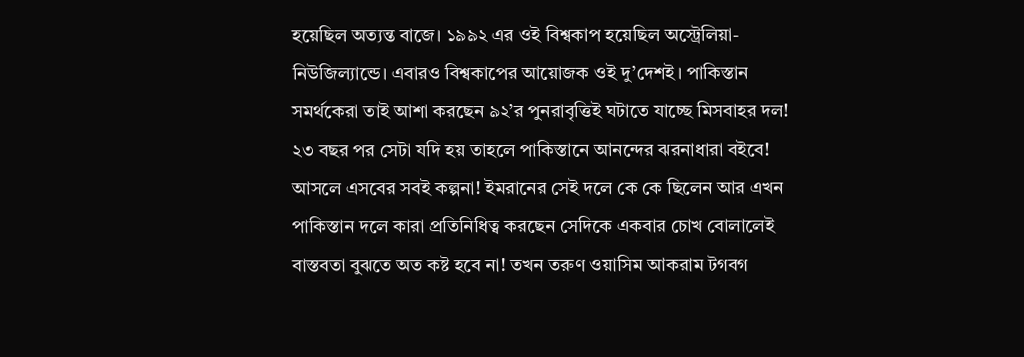হয়েছিল অত্যন্ত বাজে। ১৯৯২ এর ওই বিশ্বকাপ হয়েছিল অস্ট্রেলিয়া-নিউজিল্যান্ডে। এবারও বিশ্বকাপের আয়োজক ওই দু’দেশই। পাকিস্তান সমর্থকেরা তাই আশা করছেন ৯২’র পুনরাবৃত্তিই ঘটাতে যাচ্ছে মিসবাহর দল! ২৩ বছর পর সেটা যদি হয় তাহলে পাকিস্তানে আনন্দের ঝরনাধারা বইবে!
আসলে এসবের সবই কল্পনা! ইমরানের সেই দলে কে কে ছিলেন আর এখন পাকিস্তান দলে কারা প্রতিনিধিত্ব করছেন সেদিকে একবার চোখ বোলালেই বাস্তবতা বুঝতে অত কষ্ট হবে না! তখন তরুণ ওয়াসিম আকরাম টগবগ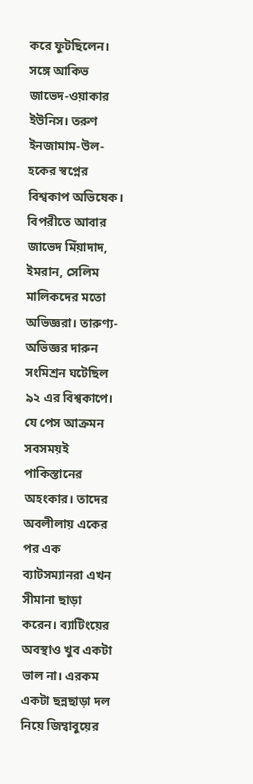করে ফুটছিলেন। সঙ্গে আকিভ জাভেদ-ওয়াকার ইউনিস। তরুণ ইনজামাম-উল-হকের স্বপ্নের বিশ্বকাপ অভিষেক। বিপরীতে আবার জাভেদ মিঁয়াদাদ, ইমরান, সেলিম মালিকদের মতো অভিজ্ঞরা। তারুণ্য-অভিজ্ঞর দারুন সংমিশ্রন ঘটেছিল ৯২ এর বিশ্বকাপে।
যে পেস আক্রমন সবসময়ই পাকিস্তানের অহংকার। তাদের অবলীলায় একের পর এক ব্যাটসম্যানরা এখন সীমানা ছাড়া করেন। ব্যাটিংয়ের অবস্থাও খুব একটা ভাল না। এরকম একটা ছন্নছাড়া দল নিয়ে জিম্বাবুয়ের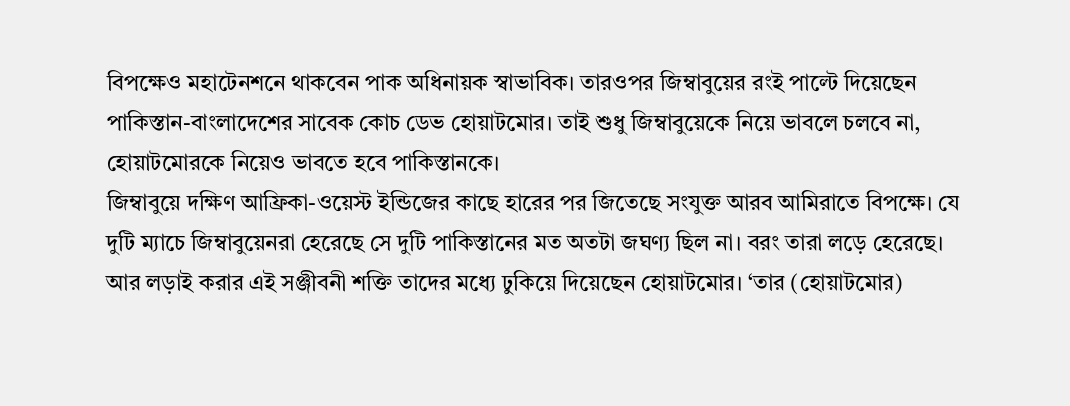বিপক্ষেও মহাটেনশনে থাকবেন পাক অধিনায়ক স্বাভাবিক। তারওপর জিম্বাবুয়ের রংই পাল্টে দিয়েছেন পাকিস্তান-বাংলাদেশের সাবেক কোচ ডেভ হোয়াটমোর। তাই শুধু জিম্বাবুয়েকে নিয়ে ভাবলে চলবে না, হোয়াটমোরকে নিয়েও ভাবতে হবে পাকিস্তানকে।
জিম্বাবুয়ে দক্ষিণ আফ্রিকা-ওয়েস্ট ইন্ডিজের কাছে হারের পর জিতেছে সংযুক্ত আরব আমিরাতে বিপক্ষে। যে দুটি ম্যাচে জিম্বাবুয়েনরা হেরেছে সে দুটি পাকিস্তানের মত অতটা জঘণ্য ছিল না। বরং তারা লড়ে হেরেছে। আর লড়াই করার এই সঞ্জীবনী শক্তি তাদের মধ্যে ঢুকিয়ে দিয়েছেন হোয়াটমোর। ‘তার (হোয়াটমোর)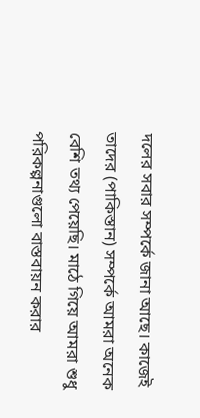দলের সবার সম্পর্কে জানা আছে। কাজেই তাদের (পাকিস্তান) সম্পর্কে আমরা অনেক বেশি তথ্য পেয়েছি। মাঠে গিয়ে আমরা শুধু পরিকল্পনাগুলো বাস্তবায়ন করার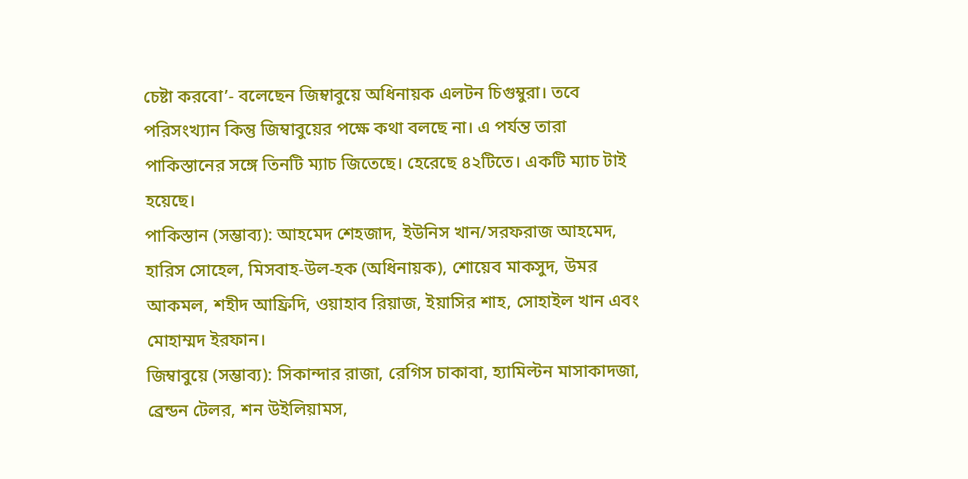চেষ্টা করবো’- বলেছেন জিম্বাবুয়ে অধিনায়ক এলটন চিগুম্বুরা। তবে পরিসংখ্যান কিন্তু জিম্বাবুয়ের পক্ষে কথা বলছে না। এ পর্যন্ত তারা পাকিস্তানের সঙ্গে তিনটি ম্যাচ জিতেছে। হেরেছে ৪২টিতে। একটি ম্যাচ টাই হয়েছে।
পাকিস্তান (সম্ভাব্য): আহমেদ শেহজাদ, ইউনিস খান/সরফরাজ আহমেদ, হারিস সোহেল, মিসবাহ-উল-হক (অধিনায়ক), শোয়েব মাকসুদ, উমর আকমল, শহীদ আফ্রিদি, ওয়াহাব রিয়াজ, ইয়াসির শাহ, সোহাইল খান এবং মোহাম্মদ ইরফান।
জিম্বাবুয়ে (সম্ভাব্য): সিকান্দার রাজা, রেগিস চাকাবা, হ্যামিল্টন মাসাকাদজা, ব্রেন্ডন টেলর, শন উইলিয়ামস,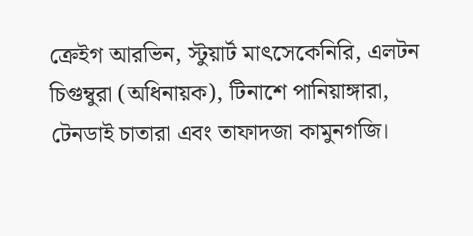ক্রেইগ আরভিন, স্টুয়ার্ট মাৎসেকেনিরি, এলটন চিগুম্বুরা (অধিনায়ক), টিনাশে পানিয়াঙ্গারা, টেনডাই চাতারা এবং তাফাদজা কামুনগজি।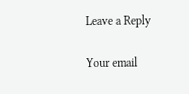Leave a Reply

Your email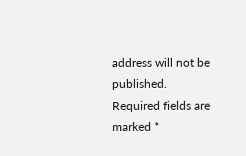address will not be published. Required fields are marked *